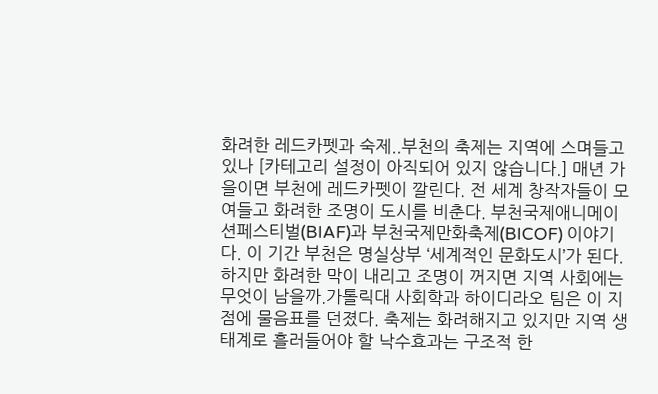화려한 레드카펫과 숙제..부천의 축제는 지역에 스며들고 있나 [카테고리 설정이 아직되어 있지 않습니다.] 매년 가을이면 부천에 레드카펫이 깔린다. 전 세계 창작자들이 모여들고 화려한 조명이 도시를 비춘다. 부천국제애니메이션페스티벌(BIAF)과 부천국제만화축제(BICOF) 이야기다. 이 기간 부천은 명실상부 ‘세계적인 문화도시’가 된다. 하지만 화려한 막이 내리고 조명이 꺼지면 지역 사회에는 무엇이 남을까.가톨릭대 사회학과 하이디라오 팀은 이 지점에 물음표를 던졌다. 축제는 화려해지고 있지만 지역 생태계로 흘러들어야 할 낙수효과는 구조적 한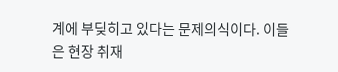계에 부딪히고 있다는 문제의식이다. 이들은 현장 취재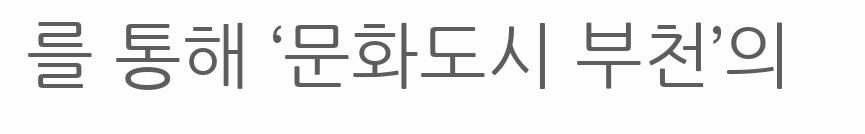를 통해 ‘문화도시 부천’의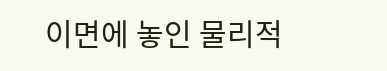이면에 놓인 물리적